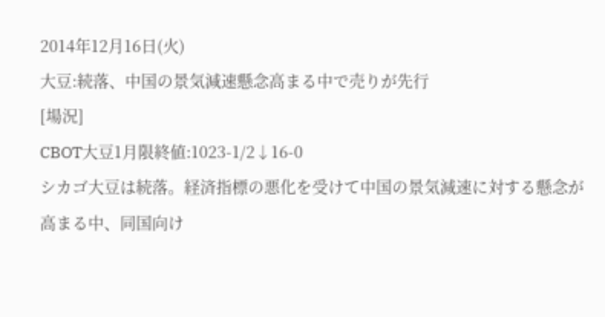2014年12月16日(火)
大豆:続落、中国の景気減速懸念高まる中で売りが先行
[場況]
CBOT大豆1月限終値:1023-1/2↓16-0
シカゴ大豆は続落。経済指標の悪化を受けて中国の景気減速に対する懸念が高まる中、同国向け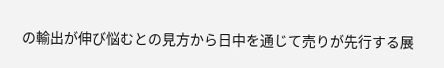の輸出が伸び悩むとの見方から日中を通じて売りが先行する展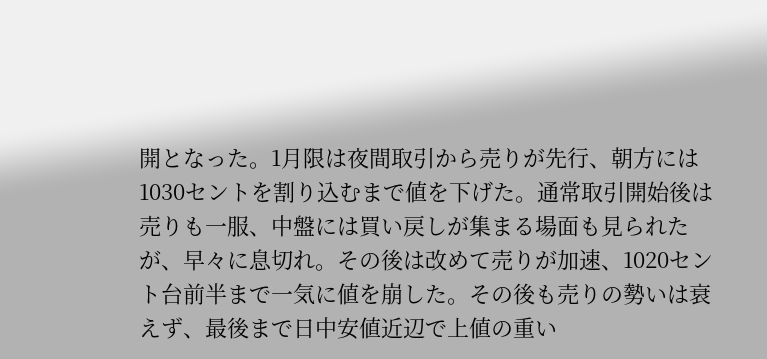開となった。1月限は夜間取引から売りが先行、朝方には1030セントを割り込むまで値を下げた。通常取引開始後は売りも一服、中盤には買い戻しが集まる場面も見られたが、早々に息切れ。その後は改めて売りが加速、1020セント台前半まで一気に値を崩した。その後も売りの勢いは衰えず、最後まで日中安値近辺で上値の重い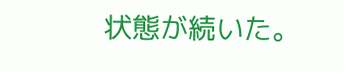状態が続いた。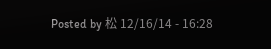Posted by 松 12/16/14 - 16:28